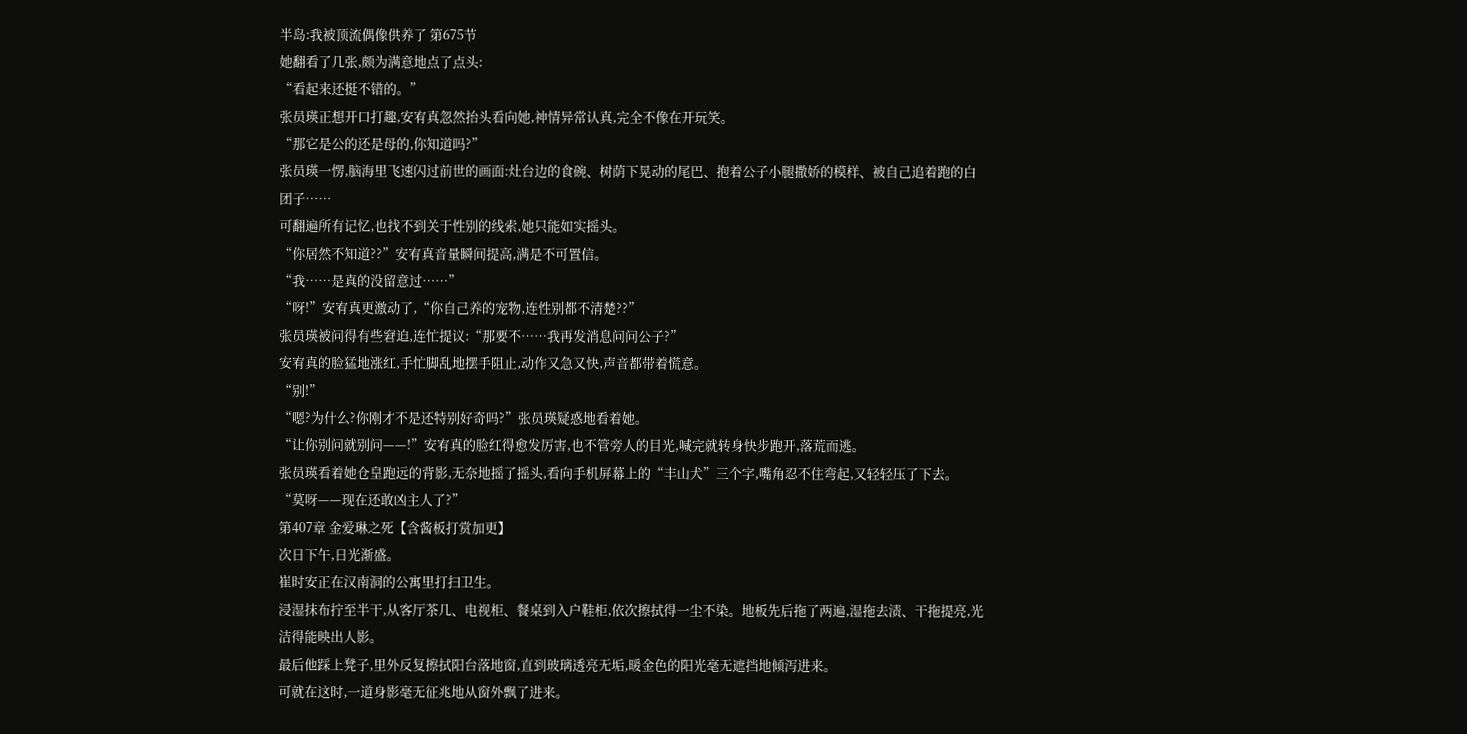半岛:我被顶流偶像供养了 第675节
她翻看了几张,颇为满意地点了点头:
“看起来还挺不错的。”
张员瑛正想开口打趣,安宥真忽然抬头看向她,神情异常认真,完全不像在开玩笑。
“那它是公的还是母的,你知道吗?”
张员瑛一愣,脑海里飞速闪过前世的画面:灶台边的食碗、树荫下晃动的尾巴、抱着公子小腿撒娇的模样、被自己追着跑的白团子……
可翻遍所有记忆,也找不到关于性别的线索,她只能如实摇头。
“你居然不知道??”安宥真音量瞬间提高,满是不可置信。
“我……是真的没留意过……”
“呀!”安宥真更激动了,“你自己养的宠物,连性别都不清楚??”
张员瑛被问得有些窘迫,连忙提议:“那要不……我再发消息问问公子?”
安宥真的脸猛地涨红,手忙脚乱地摆手阻止,动作又急又快,声音都带着慌意。
“别!”
“嗯?为什么?你刚才不是还特别好奇吗?”张员瑛疑惑地看着她。
“让你别问就别问——!”安宥真的脸红得愈发厉害,也不管旁人的目光,喊完就转身快步跑开,落荒而逃。
张员瑛看着她仓皇跑远的背影,无奈地摇了摇头,看向手机屏幕上的“丰山犬”三个字,嘴角忍不住弯起,又轻轻压了下去。
“莫呀——现在还敢凶主人了?”
第407章 金爱琳之死【含酱板打赏加更】
次日下午,日光渐盛。
崔时安正在汉南洞的公寓里打扫卫生。
浸湿抹布拧至半干,从客厅茶几、电视柜、餐桌到入户鞋柜,依次擦拭得一尘不染。地板先后拖了两遍,湿拖去渍、干拖提亮,光洁得能映出人影。
最后他踩上凳子,里外反复擦拭阳台落地窗,直到玻璃透亮无垢,暖金色的阳光毫无遮挡地倾泻进来。
可就在这时,一道身影毫无征兆地从窗外飘了进来。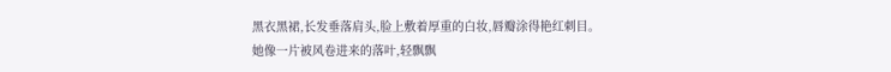黑衣黑裙,长发垂落肩头,脸上敷着厚重的白妆,唇瓣涂得艳红刺目。
她像一片被风卷进来的落叶,轻飘飘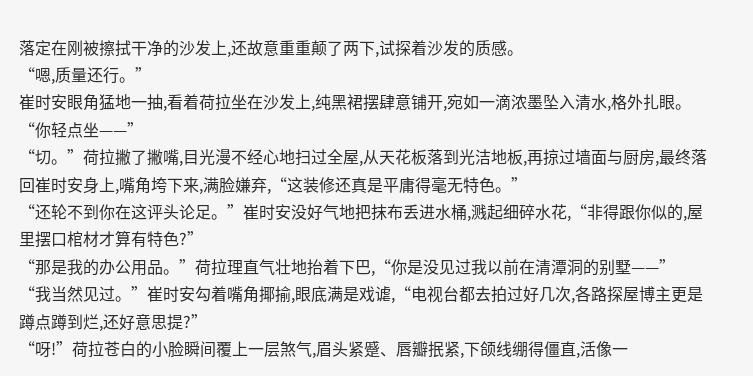落定在刚被擦拭干净的沙发上,还故意重重颠了两下,试探着沙发的质感。
“嗯,质量还行。”
崔时安眼角猛地一抽,看着荷拉坐在沙发上,纯黑裙摆肆意铺开,宛如一滴浓墨坠入清水,格外扎眼。
“你轻点坐——”
“切。”荷拉撇了撇嘴,目光漫不经心地扫过全屋,从天花板落到光洁地板,再掠过墙面与厨房,最终落回崔时安身上,嘴角垮下来,满脸嫌弃,“这装修还真是平庸得毫无特色。”
“还轮不到你在这评头论足。”崔时安没好气地把抹布丢进水桶,溅起细碎水花,“非得跟你似的,屋里摆口棺材才算有特色?”
“那是我的办公用品。”荷拉理直气壮地抬着下巴,“你是没见过我以前在清潭洞的别墅——”
“我当然见过。”崔时安勾着嘴角揶揄,眼底满是戏谑,“电视台都去拍过好几次,各路探屋博主更是蹲点蹲到烂,还好意思提?”
“呀!”荷拉苍白的小脸瞬间覆上一层煞气,眉头紧蹙、唇瓣抿紧,下颌线绷得僵直,活像一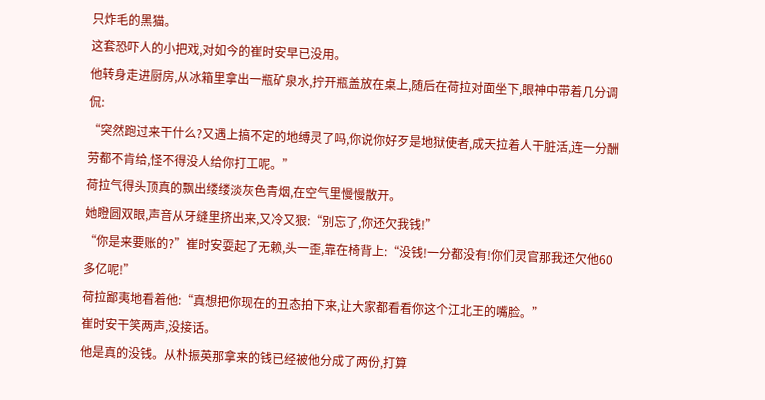只炸毛的黑猫。
这套恐吓人的小把戏,对如今的崔时安早已没用。
他转身走进厨房,从冰箱里拿出一瓶矿泉水,拧开瓶盖放在桌上,随后在荷拉对面坐下,眼神中带着几分调侃:
“突然跑过来干什么?又遇上搞不定的地缚灵了吗,你说你好歹是地狱使者,成天拉着人干脏活,连一分酬劳都不肯给,怪不得没人给你打工呢。”
荷拉气得头顶真的飘出缕缕淡灰色青烟,在空气里慢慢散开。
她瞪圆双眼,声音从牙缝里挤出来,又冷又狠:“别忘了,你还欠我钱!”
“你是来要账的?”崔时安耍起了无赖,头一歪,靠在椅背上:“没钱!一分都没有!你们灵官那我还欠他60多亿呢!”
荷拉鄙夷地看着他:“真想把你现在的丑态拍下来,让大家都看看你这个江北王的嘴脸。”
崔时安干笑两声,没接话。
他是真的没钱。从朴振英那拿来的钱已经被他分成了两份,打算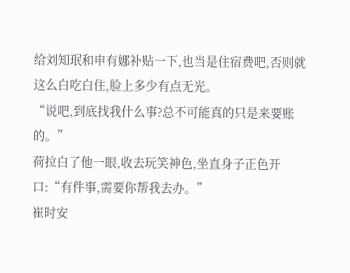给刘知珉和申有娜补贴一下,也当是住宿费吧,否则就这么白吃白住,脸上多少有点无光。
“说吧,到底找我什么事?总不可能真的只是来要账的。”
荷拉白了他一眼,收去玩笑神色,坐直身子正色开口:“有件事,需要你帮我去办。”
崔时安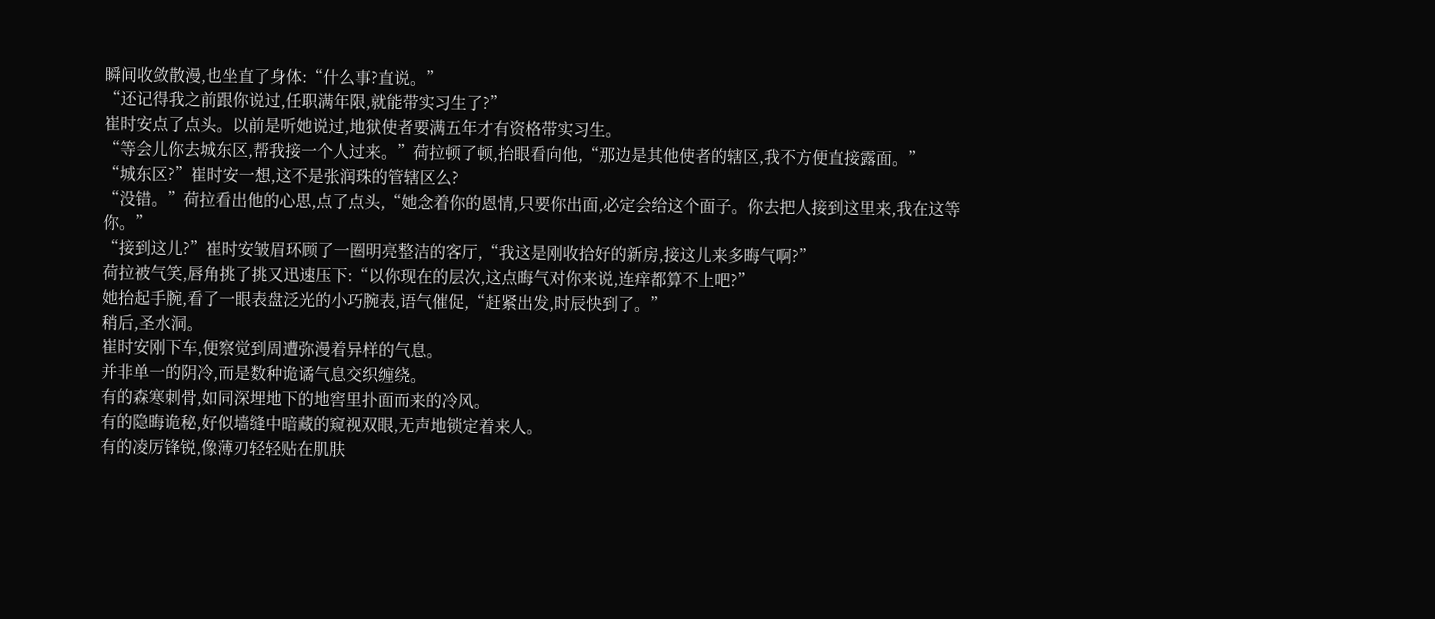瞬间收敛散漫,也坐直了身体:“什么事?直说。”
“还记得我之前跟你说过,任职满年限,就能带实习生了?”
崔时安点了点头。以前是听她说过,地狱使者要满五年才有资格带实习生。
“等会儿你去城东区,帮我接一个人过来。”荷拉顿了顿,抬眼看向他,“那边是其他使者的辖区,我不方便直接露面。”
“城东区?”崔时安一想,这不是张润珠的管辖区么?
“没错。”荷拉看出他的心思,点了点头,“她念着你的恩情,只要你出面,必定会给这个面子。你去把人接到这里来,我在这等你。”
“接到这儿?”崔时安皱眉环顾了一圈明亮整洁的客厅,“我这是刚收拾好的新房,接这儿来多晦气啊?”
荷拉被气笑,唇角挑了挑又迅速压下:“以你现在的层次,这点晦气对你来说,连痒都算不上吧?”
她抬起手腕,看了一眼表盘泛光的小巧腕表,语气催促,“赶紧出发,时辰快到了。”
稍后,圣水洞。
崔时安刚下车,便察觉到周遭弥漫着异样的气息。
并非单一的阴冷,而是数种诡谲气息交织缠绕。
有的森寒刺骨,如同深埋地下的地窖里扑面而来的冷风。
有的隐晦诡秘,好似墙缝中暗藏的窥视双眼,无声地锁定着来人。
有的凌厉锋锐,像薄刃轻轻贴在肌肤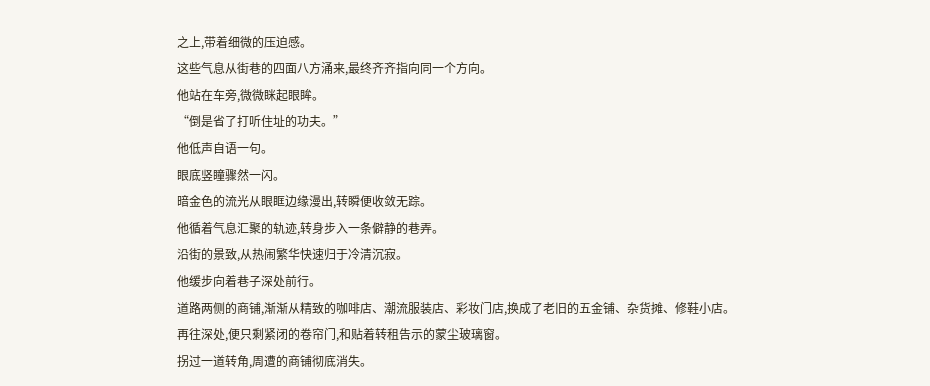之上,带着细微的压迫感。
这些气息从街巷的四面八方涌来,最终齐齐指向同一个方向。
他站在车旁,微微眯起眼眸。
“倒是省了打听住址的功夫。”
他低声自语一句。
眼底竖瞳骤然一闪。
暗金色的流光从眼眶边缘漫出,转瞬便收敛无踪。
他循着气息汇聚的轨迹,转身步入一条僻静的巷弄。
沿街的景致,从热闹繁华快速归于冷清沉寂。
他缓步向着巷子深处前行。
道路两侧的商铺,渐渐从精致的咖啡店、潮流服装店、彩妆门店,换成了老旧的五金铺、杂货摊、修鞋小店。
再往深处,便只剩紧闭的卷帘门,和贴着转租告示的蒙尘玻璃窗。
拐过一道转角,周遭的商铺彻底消失。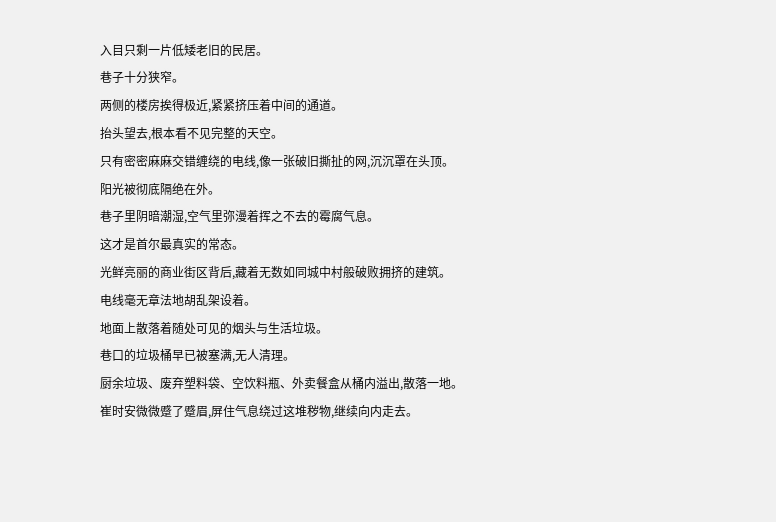入目只剩一片低矮老旧的民居。
巷子十分狭窄。
两侧的楼房挨得极近,紧紧挤压着中间的通道。
抬头望去,根本看不见完整的天空。
只有密密麻麻交错缠绕的电线,像一张破旧撕扯的网,沉沉罩在头顶。
阳光被彻底隔绝在外。
巷子里阴暗潮湿,空气里弥漫着挥之不去的霉腐气息。
这才是首尔最真实的常态。
光鲜亮丽的商业街区背后,藏着无数如同城中村般破败拥挤的建筑。
电线毫无章法地胡乱架设着。
地面上散落着随处可见的烟头与生活垃圾。
巷口的垃圾桶早已被塞满,无人清理。
厨余垃圾、废弃塑料袋、空饮料瓶、外卖餐盒从桶内溢出,散落一地。
崔时安微微蹙了蹙眉,屏住气息绕过这堆秽物,继续向内走去。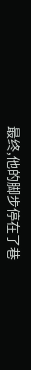最终,他的脚步停在了巷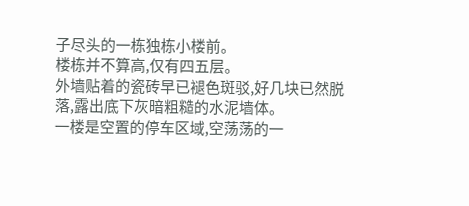子尽头的一栋独栋小楼前。
楼栋并不算高,仅有四五层。
外墙贴着的瓷砖早已褪色斑驳,好几块已然脱落,露出底下灰暗粗糙的水泥墙体。
一楼是空置的停车区域,空荡荡的一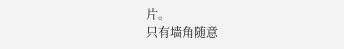片。
只有墙角随意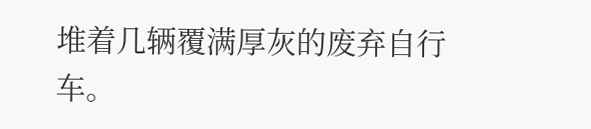堆着几辆覆满厚灰的废弃自行车。